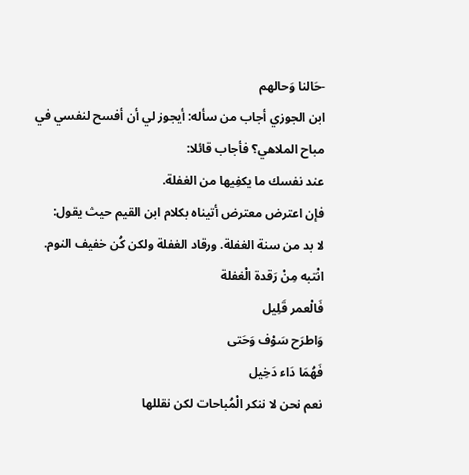-حَالنا وَحالهم
ابن الجوزي أجاب من سأله: أيجوز لي أن أفسح لنفسي في مباح الملاهي؟ فأجاب قائلا:
عند نفسك ما يكفِيها من الغفلة.
فإن اعترض معترض أتيناه بكلام ابن القيم حيث يقول:
لا بد من سنة الغفلة. ورقاد الغفلة ولكن كُن خفيف النوم.
انْتبه مِنْ رَقدة الْغفلة
فَالْعمر قَلِيل
وَاطرَح سَوْف وَحَتى
فَهُمَا دَاء دَخِيل
نعم نحن لا ننكر الْمُباحات لكن نقللها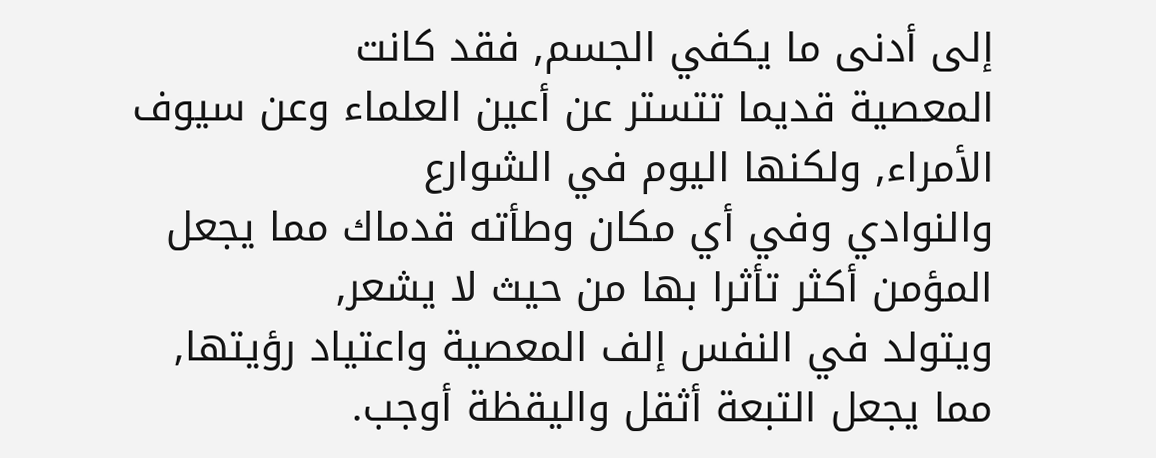إلى أدنى ما يكفي الجسم, فقد كانت
المعصية قديما تتستر عن أعين العلماء وعن سيوف الأمراء, ولكنها اليوم في الشوارع
والنوادي وفي أي مكان وطأته قدماك مما يجعل المؤمن أكثر تأثرا بها من حيث لا يشعر,
ويتولد في النفس إلف المعصية واعتياد رؤيتها, مما يجعل التبعة أثقل واليقظة أوجب.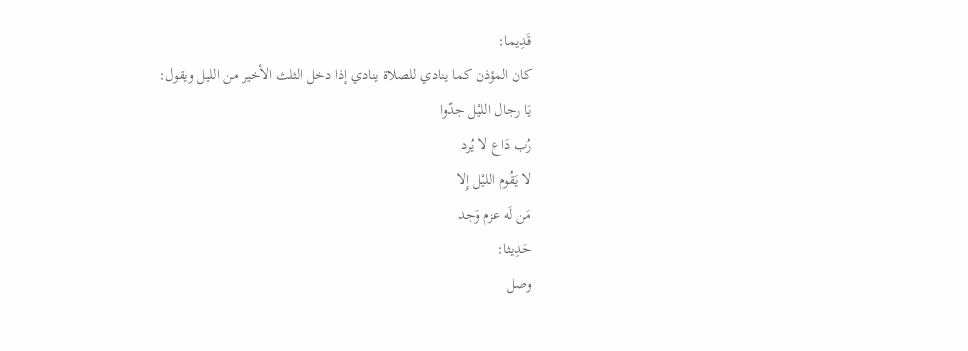قَدِيما:
كان المؤذن كما ينادي للصلاة ينادي إذا دخل الثلث الأخير من الليل ويقول:
يَا رجال الليْل جدّوا
رُب دَاع لا يُرد
لا يَقُوم الليْل إِلا
مَن لَه عزم وَجد
حَدِيثا:
وصل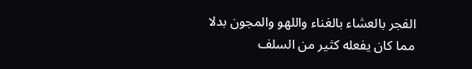الفجر بالعشاء بالغناء واللهو والمجون بدلا مما كان يفعله كثير من السلف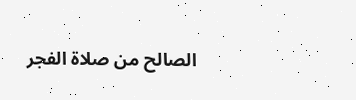الصالح من صلاة الفجر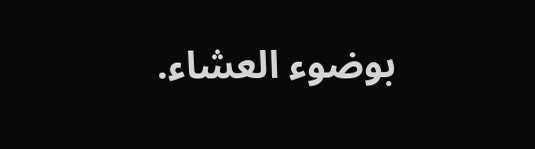بوضوء العشاء.